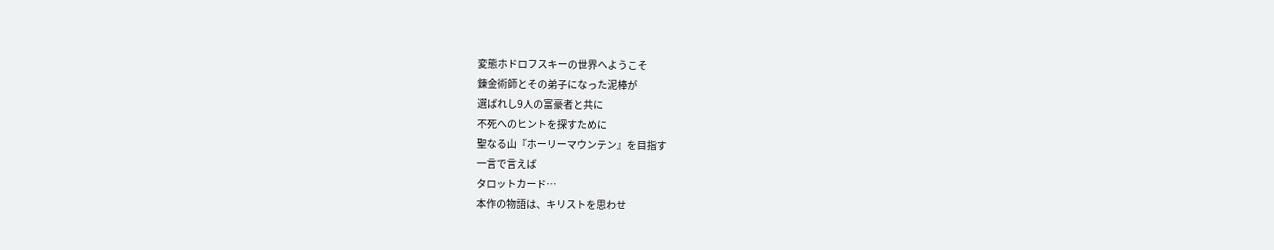変態ホドロフスキーの世界へようこそ
錬金術師とその弟子になった泥棒が
選ばれし9人の富豪者と共に
不死へのヒントを探すために
聖なる山『ホーリーマウンテン』を目指す
一言で言えば
タロットカード…
本作の物語は、キリストを思わせ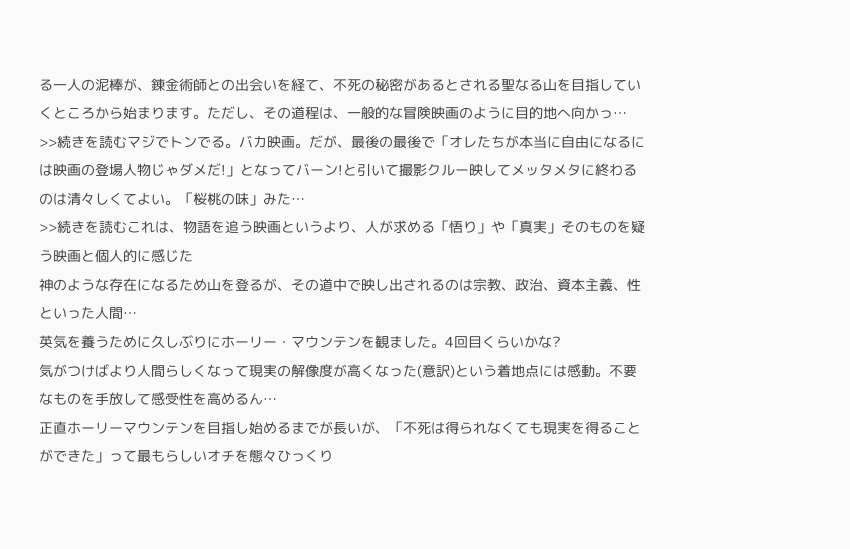る一人の泥棒が、錬金術師との出会いを経て、不死の秘密があるとされる聖なる山を目指していくところから始まります。ただし、その道程は、一般的な冒険映画のように目的地へ向かっ…
>>続きを読むマジでトンでる。バカ映画。だが、最後の最後で「オレたちが本当に自由になるには映画の登場人物じゃダメだ!」となってバーン!と引いて撮影クルー映してメッタメタに終わるのは清々しくてよい。「桜桃の味」みた…
>>続きを読むこれは、物語を追う映画というより、人が求める「悟り」や「真実」そのものを疑う映画と個人的に感じた
神のような存在になるため山を登るが、その道中で映し出されるのは宗教、政治、資本主義、性といった人間…
英気を養うために久しぶりにホーリー・マウンテンを観ました。4回目くらいかな?
気がつけばより人間らしくなって現実の解像度が高くなった(意訳)という着地点には感動。不要なものを手放して感受性を高めるん…
正直ホーリーマウンテンを目指し始めるまでが長いが、「不死は得られなくても現実を得ることができた」って最もらしいオチを態々ひっくり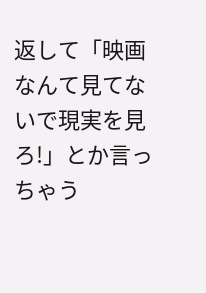返して「映画なんて見てないで現実を見ろ!」とか言っちゃう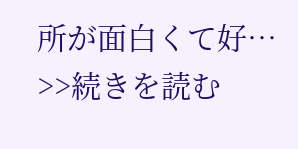所が面白くて好…
>>続きを読む